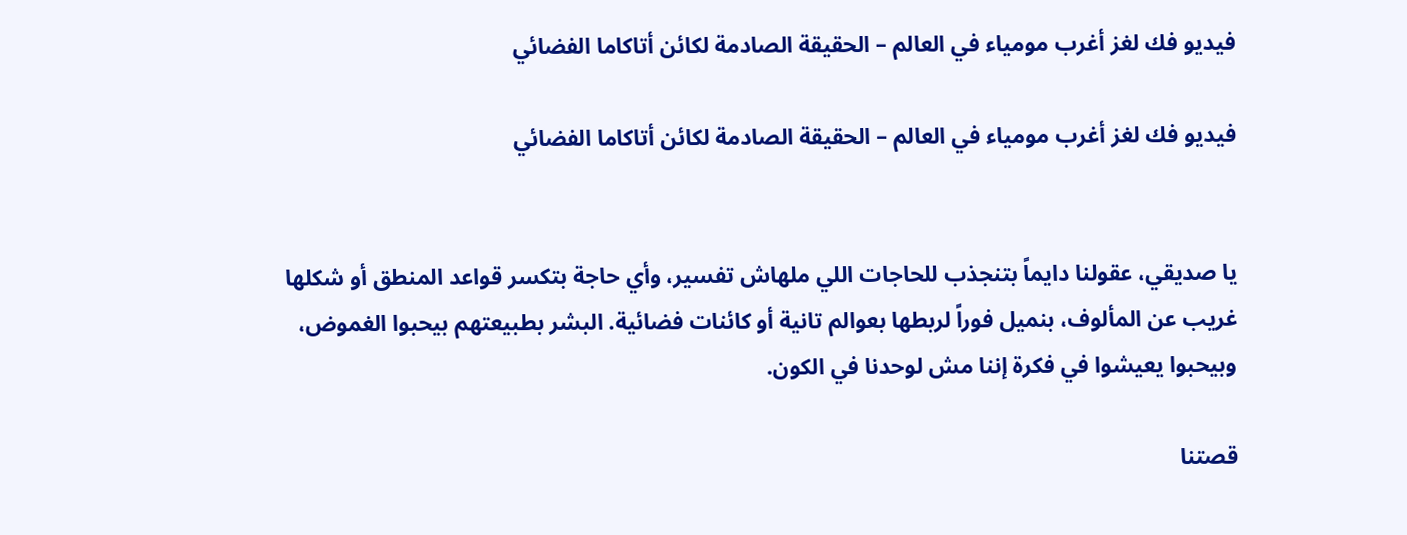فيديو فك لغز أغرب مومياء في العالم – الحقيقة الصادمة لكائن أتاكاما الفضائي

فيديو فك لغز أغرب مومياء في العالم – الحقيقة الصادمة لكائن أتاكاما الفضائي


يا صديقي، عقولنا دايماً بتنجذب للحاجات اللي ملهاش تفسير، وأي حاجة بتكسر قواعد المنطق أو شكلها غريب عن المألوف، بنميل فوراً لربطها بعوالم تانية أو كائنات فضائية. البشر بطبيعتهم بيحبوا الغموض، وبيحبوا يعيشوا في فكرة إننا مش لوحدنا في الكون.

قصتنا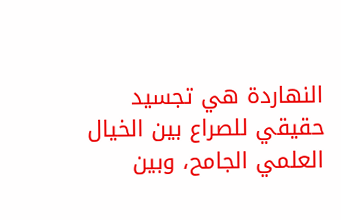النهاردة هي تجسيد حقيقي للصراع بين الخيال العلمي الجامح، وبين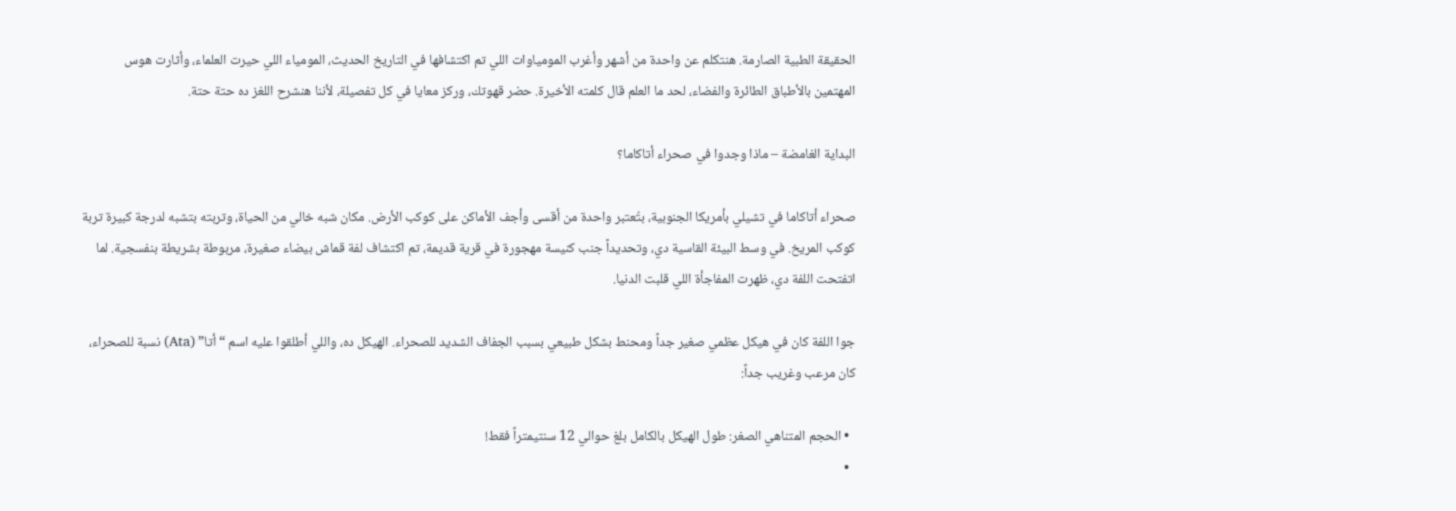الحقيقة الطبية الصارمة. هنتكلم عن واحدة من أشهر وأغرب المومياوات اللي تم اكتشافها في التاريخ الحديث، المومياء اللي حيرت العلماء، وأثارت هوس المهتمين بالأطباق الطائرة والفضاء، لحد ما العلم قال كلمته الأخيرة. حضر قهوتك، وركز معايا في كل تفصيلة، لأننا هنشرح اللغز ده حتة حتة.

البداية الغامضة – ماذا وجدوا في صحراء أتاكاما؟

صحراء أتاكاما في تشيلي بأمريكا الجنوبية، بتُعتبر واحدة من أقسى وأجف الأماكن على كوكب الأرض. مكان شبه خالي من الحياة، وتربته بتشبه لدرجة كبيرة تربة كوكب المريخ. في وسط البيئة القاسية دي، وتحديداً جنب كنيسة مهجورة في قرية قديمة، تم اكتشاف لفة قماش بيضاء صغيرة، مربوطة بشريطة بنفسجية. لما اتفتحت اللفة دي، ظهرت المفاجأة اللي قلبت الدنيا.

جوا اللفة كان في هيكل عظمي صغير جداً ومحنط بشكل طبيعي بسبب الجفاف الشديد للصحراء. الهيكل ده، واللي أطلقوا عليه اسم “أتا” (Ata) نسبة للصحراء، كان مرعب وغريب جداً:

  • الحجم المتناهي الصغر: طول الهيكل بالكامل بلغ حوالي 12 سنتيمتراً فقط!
  •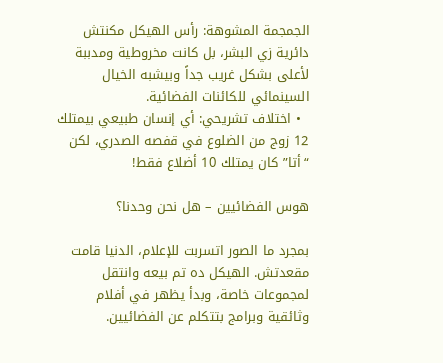الجمجمة المشوهة: رأس الهيكل مكنتش دائرية زي البشر، بل كانت مخروطية ومدببة لأعلى بشكل غريب جداً وبيشبه الخيال السينمائي للكائنات الفضائية.
  • اختلاف تشريحي: أي إنسان طبيعي بيمتلك 12 زوج من الضلوع في قفصه الصدري، لكن “أتا” كان يمتلك 10 أضلاع فقط!

هوس الفضائيين – هل نحن وحدنا؟

بمجرد ما الصور اتسربت للإعلام، الدنيا قامت مقعدتش. الهيكل ده تم بيعه وانتقل لمجموعات خاصة، وبدأ يظهر في أفلام وثائقية وبرامج بتتكلم عن الفضائيين.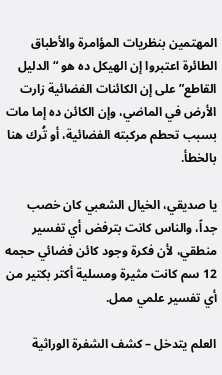المهتمين بنظريات المؤامرة والأطباق الطائرة اعتبروا إن الهيكل ده هو “الدليل القاطع” على إن الكائنات الفضائية زارت الأرض في الماضي، وإن الكائن ده إما مات بسبب تحطم مركبته الفضائية، أو تُرك هنا بالخطأ.

يا صديقي، الخيال الشعبي كان خصب جداً، والناس كانت بترفض أي تفسير منطقي، لأن فكرة وجود كائن فضائي حجمه 12 سم كانت مثيرة ومسلية أكتر بكتير من أي تفسير علمي ممل.

العلم يتدخل – كشف الشفرة الوراثية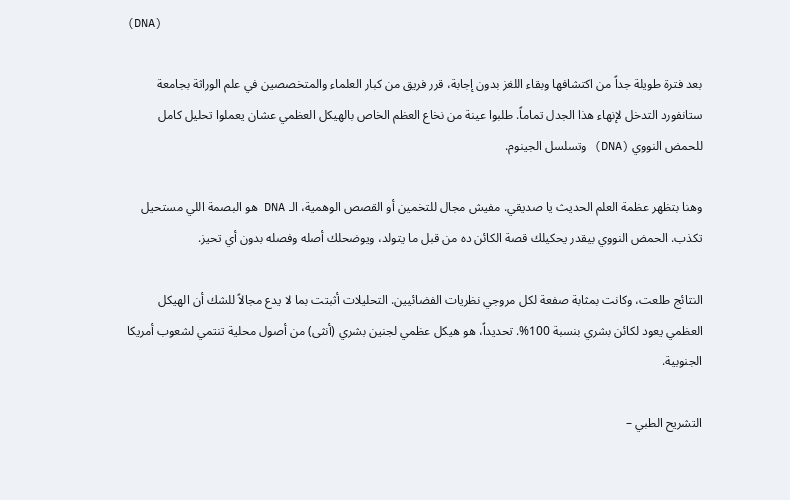(DNA)

بعد فترة طويلة جداً من اكتشافها وبقاء اللغز بدون إجابة، قرر فريق من كبار العلماء والمتخصصين في علم الوراثة بجامعة ستانفورد التدخل لإنهاء هذا الجدل تماماً. طلبوا عينة من نخاع العظم الخاص بالهيكل العظمي عشان يعملوا تحليل كامل للحمض النووي (DNA) وتسلسل الجينوم.

وهنا بتظهر عظمة العلم الحديث يا صديقي. مفيش مجال للتخمين أو القصص الوهمية، الـ DNA هو البصمة اللي مستحيل تكذب. الحمض النووي بيقدر يحكيلك قصة الكائن ده من قبل ما يتولد، ويوضحلك أصله وفصله بدون أي تحيز.

النتائج طلعت، وكانت بمثابة صفعة لكل مروجي نظريات الفضائيين. التحليلات أثبتت بما لا يدع مجالاً للشك أن الهيكل العظمي يعود لكائن بشري بنسبة 100%. تحديداً، هو هيكل عظمي لجنين بشري (أنثى) من أصول محلية تنتمي لشعوب أمريكا الجنوبية.

التشريح الطبي –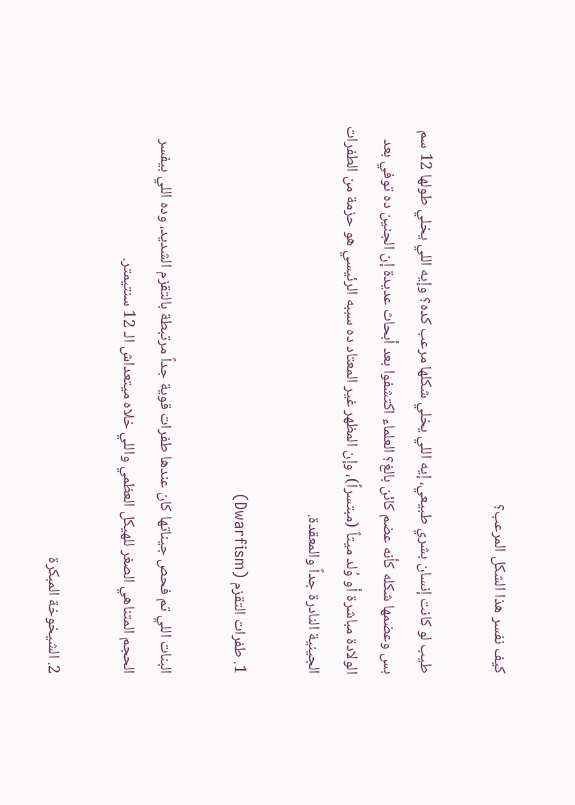كيف نفسر هذا الشكل المرعب؟

طيب لو كانت إنسان بشري طبيعي، إيه اللي يخلي شكلها مرعب كده؟ وإيه اللي يخلي طولها 12 سم بس وعضمها شكله كأنه عضم كائن بالغ؟ العلماء اكتشفوا بعد أبحاث عديدة إن الجنين ده توفي بعد الولادة مباشرة أو وُلد ميتاً (مبتسراً)، وإن المظهر غير المعتاد ده سببه الرئيسي هو حزمة من الطفرات الجينية النادرة جداً والمعقدة.

1. طفرات التقزم (Dwarfism)

البنات اللي تم فحص جيناتها كان عندها طفرات قوية جداً مرتبطة بالتقزم الشديد، وده اللي بيفسر الحجم المتناهي الصغر للهيكل العظمي واللي خلاه ميتعداش الـ 12 سنتيمتر.

2. الشيخوخة المبكرة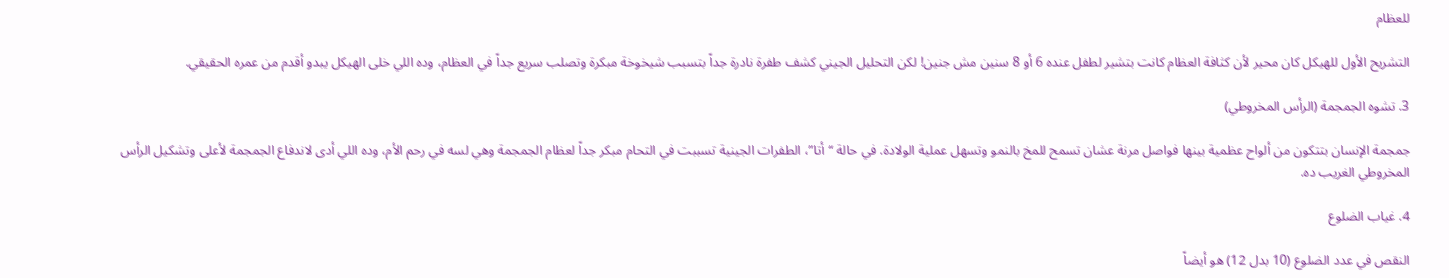للعظام

التشريح الأول للهيكل كان محير لأن كثافة العظام كانت بتشير لطفل عنده 6 أو 8 سنين مش جنين! لكن التحليل الجيني كشف طفرة نادرة جداً بتسبب شيخوخة مبكرة وتصلب سريع جداً في العظام، وده اللي خلى الهيكل يبدو أقدم من عمره الحقيقي.

3. تشوه الجمجمة (الرأس المخروطي)

جمجمة الإنسان بتتكون من ألواح عظمية بينها فواصل مرنة عشان تسمح للمخ بالنمو وتسهل عملية الولادة. في حالة “أتا”، الطفرات الجينية تسببت في التحام مبكر جداً لعظام الجمجمة وهي لسه في رحم الأم، وده اللي أدى لاندفاع الجمجمة لأعلى وتشكيل الرأس المخروطي الغريب ده.

4. غياب الضلوع

النقص في عدد الضلوع (10 بدل 12) هو أيضاً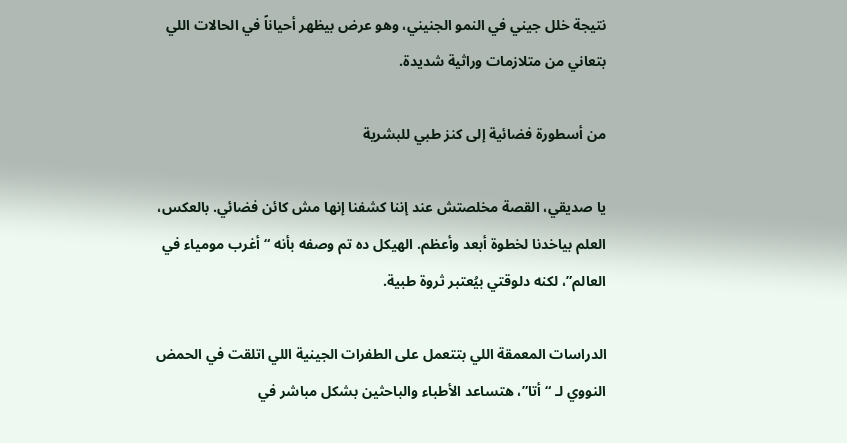نتيجة خلل جيني في النمو الجنيني، وهو عرض بيظهر أحياناً في الحالات اللي بتعاني من متلازمات وراثية شديدة.

من أسطورة فضائية إلى كنز طبي للبشرية

يا صديقي، القصة مخلصتش عند إننا كشفنا إنها مش كائن فضائي. بالعكس، العلم بياخدنا لخطوة أبعد وأعظم. الهيكل ده تم وصفه بأنه “أغرب مومياء في العالم”، لكنه دلوقتي بيُعتبر ثروة طبية.

الدراسات المعمقة اللي بتتعمل على الطفرات الجينية اللي اتلقت في الحمض النووي لـ “أتا”، هتساعد الأطباء والباحثين بشكل مباشر في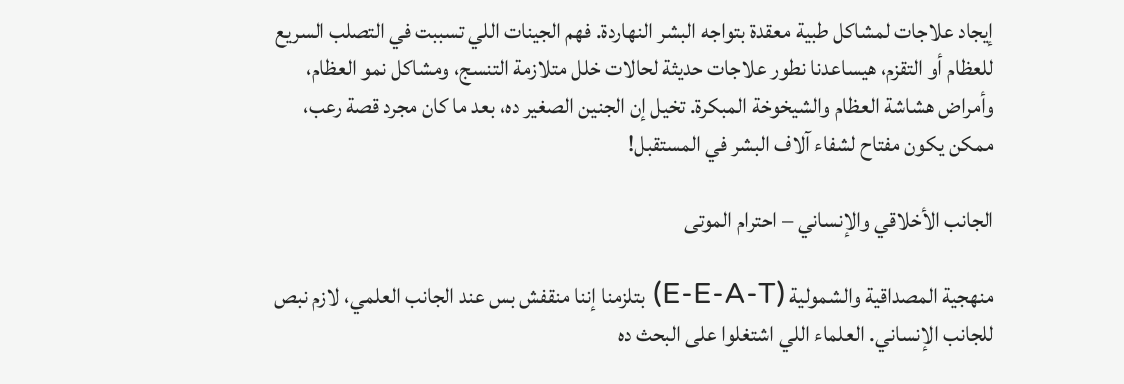إيجاد علاجات لمشاكل طبية معقدة بتواجه البشر النهاردة. فهم الجينات اللي تسببت في التصلب السريع للعظام أو التقزم، هيساعدنا نطور علاجات حديثة لحالات خلل متلازمة التنسج، ومشاكل نمو العظام، وأمراض هشاشة العظام والشيخوخة المبكرة. تخيل إن الجنين الصغير ده، بعد ما كان مجرد قصة رعب، ممكن يكون مفتاح لشفاء آلاف البشر في المستقبل!

الجانب الأخلاقي والإنساني – احترام الموتى

منهجية المصداقية والشمولية (E-E-A-T) بتلزمنا إننا منقفش بس عند الجانب العلمي، لازم نبص للجانب الإنساني. العلماء اللي اشتغلوا على البحث ده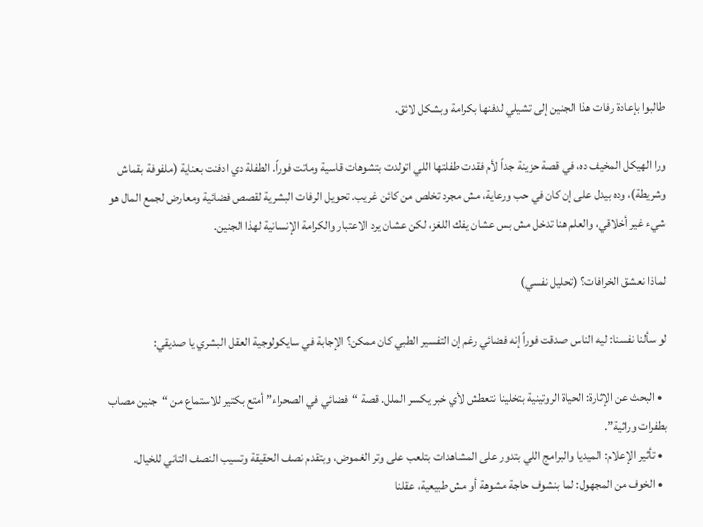طالبوا بإعادة رفات هذا الجنين إلى تشيلي لدفنها بكرامة وبشكل لائق.

ورا الهيكل المخيف ده، في قصة حزينة جداً لأم فقدت طفلتها اللي اتولدت بتشوهات قاسية وماتت فوراً. الطفلة دي ادفنت بعناية (ملفوفة بقماش وشريطة)، وده بيدل على إن كان في حب ورعاية، مش مجرد تخلص من كائن غريب. تحويل الرفات البشرية لقصص فضائية ومعارض لجمع المال هو شيء غير أخلاقي، والعلم هنا تدخل مش بس عشان يفك اللغز، لكن عشان يرد الاعتبار والكرامة الإنسانية لهذا الجنين.

لماذا نعشق الخرافات؟ (تحليل نفسي)

لو سألنا نفسنا: ليه الناس صدقت فوراً إنه فضائي رغم إن التفسير الطبي كان ممكن؟ الإجابة في سايكولوجية العقل البشري يا صديقي:

  • البحث عن الإثارة: الحياة الروتينية بتخلينا نتعطش لأي خبر يكسر الملل. قصة “فضائي في الصحراء” أمتع بكتير للاستماع من “جنين مصاب بطفرات وراثية”.
  • تأثير الإعلام: الميديا والبرامج اللي بتدور على المشاهدات بتلعب على وتر الغموض، وبتقدم نصف الحقيقة وتسيب النصف التاني للخيال.
  • الخوف من المجهول: لما بنشوف حاجة مشوهة أو مش طبيعية، عقلنا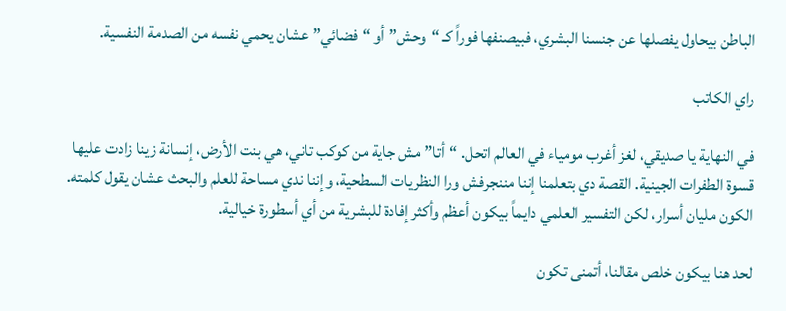الباطن بيحاول يفصلها عن جنسنا البشري، فبيصنفها فوراً كـ “وحش” أو “فضائي” عشان يحمي نفسه من الصدمة النفسية.

راي الكاتب

في النهاية يا صديقي، لغز أغرب مومياء في العالم اتحل. “أتا” مش جاية من كوكب تاني، هي بنت الأرض، إنسانة زينا زادت عليها قسوة الطفرات الجينية. القصة دي بتعلمنا إننا مننجرفش ورا النظريات السطحية، وإننا ندي مساحة للعلم والبحث عشان يقول كلمته. الكون مليان أسرار، لكن التفسير العلمي دايماً بيكون أعظم وأكثر إفادة للبشرية من أي أسطورة خيالية.

لحد هنا بيكون خلص مقالنا، أتمنى تكون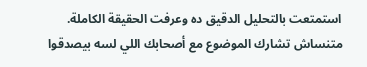استمتعت بالتحليل الدقيق ده وعرفت الحقيقة الكاملة. متنساش تشارك الموضوع مع أصحابك اللي لسه بيصدقوا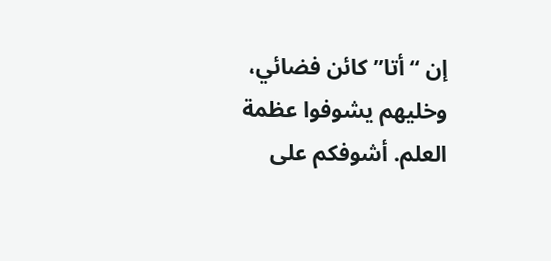إن “أتا” كائن فضائي، وخليهم يشوفوا عظمة العلم. أشوفكم على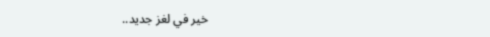خير في لغز جديد..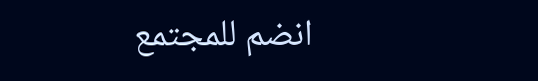انضم للمجتمع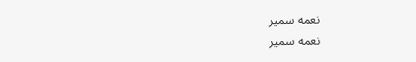نعمه سمير
نعمه سمير